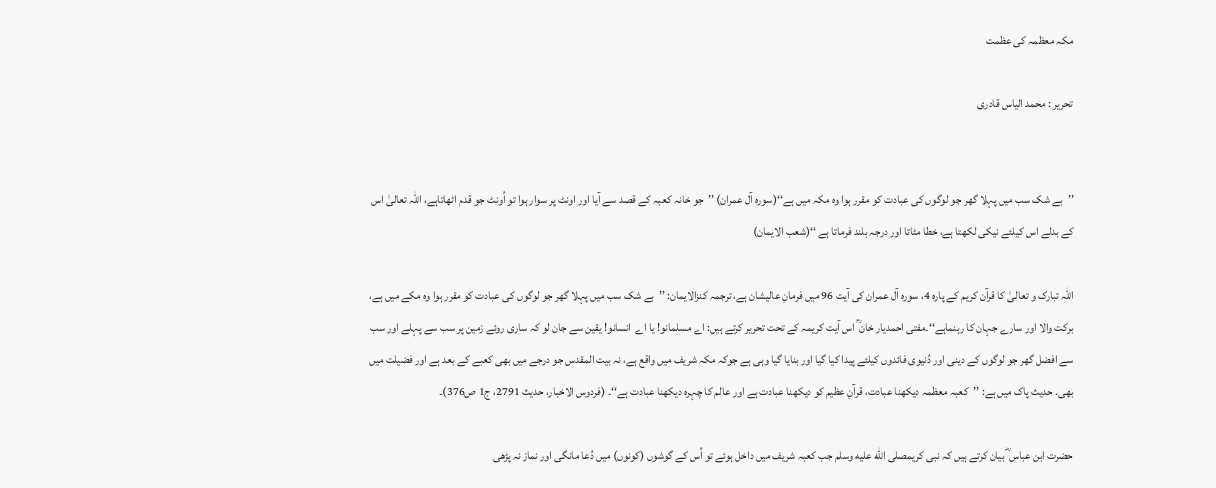مکہ معظمہ کی عظمت

تحریر : محمد الیاس قادری


’’بے شک سب میں پہلا گھر جو لوگوں کی عبادت کو مقرر ہوا وہ مکہ میں ہے‘‘(سورہ آل عمران) ’’جو خانہ کعبہ کے قصد سے آیا اور اونٹ پر سوار ہوا تو اُونٹ جو قدم اٹھاتاہے، اللہ تعالیٰ اس کے بدلے اس کیلئے نیکی لکھتا ہے، خطا مٹاتا اور درجہ بلند فرماتا ہے ‘‘(شعب الایمان)

اللہ تبارک و تعالیٰ کا قرآن کریم کے پارہ 4، سورہ آل عمران کی آیت 96 میں فرمانِ عالیشان ہے، ترجمہ کنزالایمان: ’’بے شک سب میں پہلا گھر جو لوگوں کی عبادت کو مقرر ہوا وہ مکے میں ہے، برکت والا اور سارے جہان کا رہنماہے‘‘۔مفتی احمدیار خان ؒ اس آیت کریمہ کے تحت تحریر کرتے ہیں: اے مسلمانو! یا اے  انسانو! یقین سے جان لو کہ ساری روئے زمین پر سب سے پہلے اور سب سے افضل گھر جو لوگوں کے دینی اور دُنیوی فائدوں کیلئے پیدا کیا گیا اور بنایا گیا وہی ہے جوکہ مکہ شریف میں واقع ہے، نہ بیت المقدس جو درجے میں بھی کعبے کے بعد ہے اور فضیلت میں بھی۔ حدیث پاک میں ہے: ’’کعبہ معظمہ دیکھنا عبادت، قرآنِ عظیم کو دیکھنا عبادت ہے اور عالم کا چہرہ دیکھنا عبادت ہے‘‘۔ (فردوس الاخبار، حدیث 2791، ج1 ص376)۔

حضرت ابن عباس ؓ بیان کرتے ہیں کہ نبی کریمصلى الله عليه وسلم جب کعبہ شریف میں داخل ہوئے تو اُس کے گوشوں (کونوں) میں دُعا مانگی اور نماز نہ پڑھی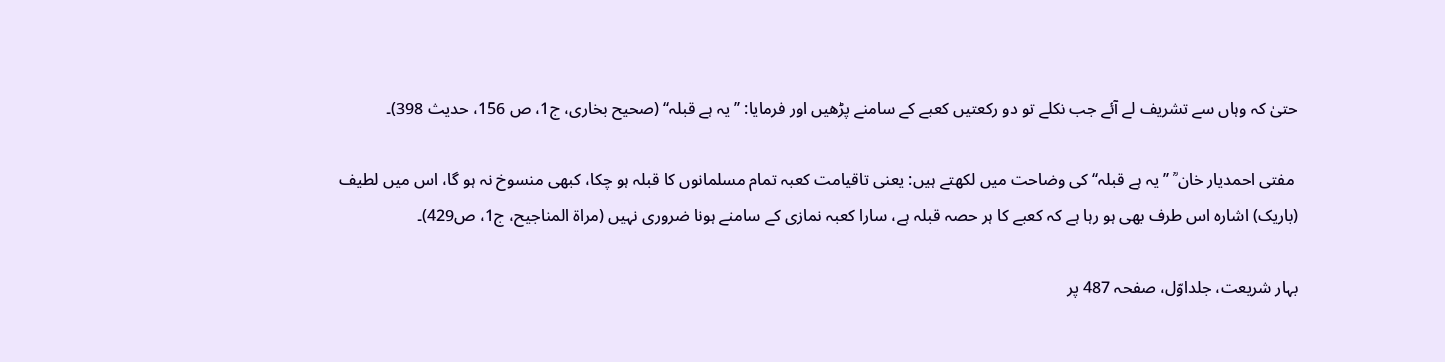حتیٰ کہ وہاں سے تشریف لے آئے جب نکلے تو دو رکعتیں کعبے کے سامنے پڑھیں اور فرمایا: ’’یہ ہے قبلہ‘‘ (صحیح بخاری، ج1، ص 156، حدیث 398)۔

 مفتی احمدیار خان ؒ ’’یہ ہے قبلہ‘‘ کی وضاحت میں لکھتے ہیں: یعنی تاقیامت کعبہ تمام مسلمانوں کا قبلہ ہو چکا، کبھی منسوخ نہ ہو گا، اس میں لطیف (باریک) اشارہ اس طرف بھی ہو رہا ہے کہ کعبے کا ہر حصہ قبلہ ہے، سارا کعبہ نمازی کے سامنے ہونا ضروری نہیں (مراۃ المناجیح، ج1، ص429)۔

بہار شریعت، جلداوّل، صفحہ 487 پر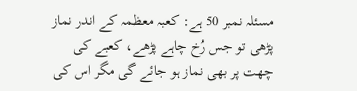مسئلہ نمبر 50 ہے: کعبہ معظمہ کے اندر نماز پڑھی تو جس رُخ چاہے پڑھے، کعبے کی چھت پر بھی نماز ہو جائے گی مگر اس کی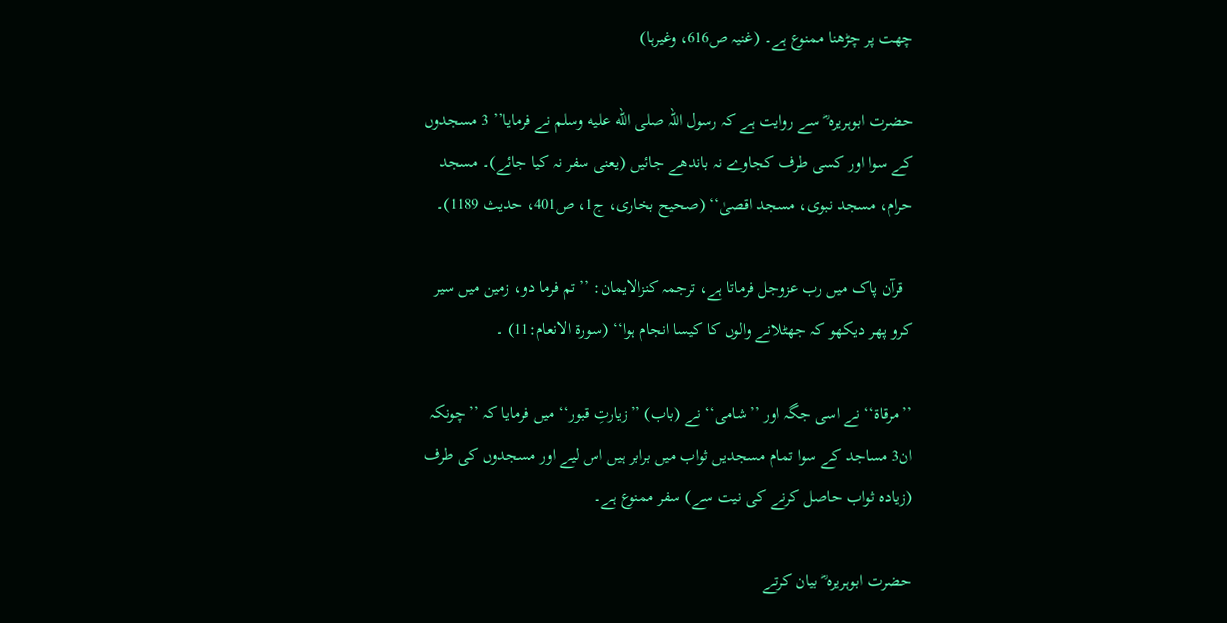چھت پر چڑھنا ممنوع ہے۔ (غنیہ ص616، وغیرہا)

حضرت ابوہریرہ ؓ سے روایت ہے کہ رسول اللہ صلى الله عليه وسلم نے فرمایا’’ 3 مسجدوں کے سوا اور کسی طرف کجاوے نہ باندھے جائیں (یعنی سفر نہ کیا جائے)۔ مسجد حرام، مسجد نبوی، مسجد اقصیٰ‘‘ (صحیح بخاری، ج1، ص401، حدیث 1189)۔

  قرآن پاک میں رب عزوجل فرماتا ہے، ترجمہ کنزالایمان: ’’تم فرما دو، زمین میں سیر کرو پھر دیکھو کہ جھٹلانے والوں کا کیسا انجام ہوا‘‘ (سورۃ الانعام:11) ۔

’’مرقاۃ‘‘ نے اسی جگہ اور ’’شامی‘‘ نے (باب) ’’زیارتِ قبور‘‘ میں فرمایا کہ ’’چونکہ ان3 مساجد کے سوا تمام مسجدیں ثواب میں برابر ہیں اس لیے اور مسجدوں کی طرف (زیادہ ثواب حاصل کرنے کی نیت سے) سفر ممنوع ہے۔

حضرت ابوہریرہ ؓ بیان کرتے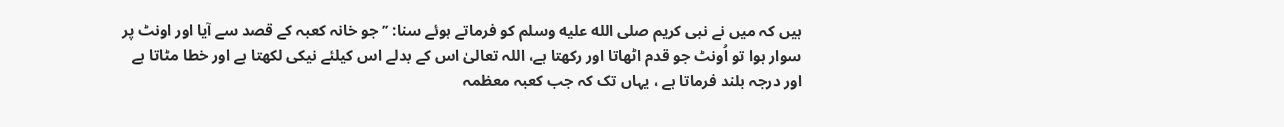ہیں کہ میں نے نبی کریم صلى الله عليه وسلم کو فرماتے ہوئے سنا: ’’جو خانہ کعبہ کے قصد سے آیا اور اونٹ پر سوار ہوا تو اُونٹ جو قدم اٹھاتا اور رکھتا ہے، اللہ تعالیٰ اس کے بدلے اس کیلئے نیکی لکھتا ہے اور خطا مٹاتا ہے اور درجہ بلند فرماتا ہے ، یہاں تک کہ جب کعبہ معظمہ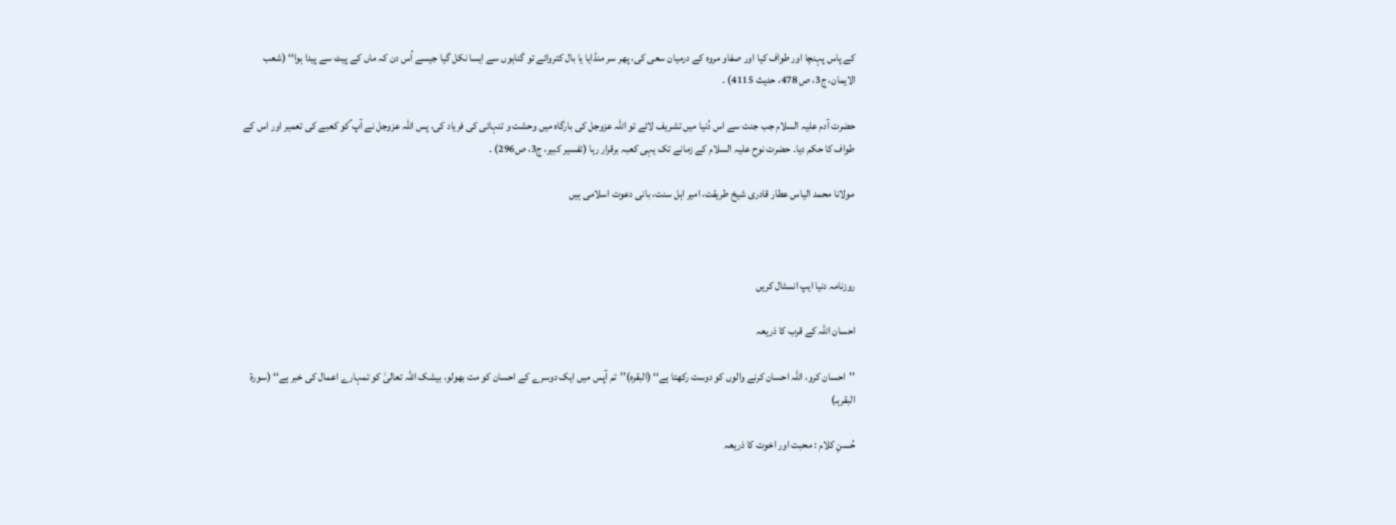کے پاس پہنچا اور طواف کیا اور صفاو مروہ کے درمیان سعی کی، پھر سر منڈایا یا بال کتروائے تو گناہوں سے ایسا نکل گیا جیسے اُس دن کہ ماں کے پیٹ سے پیدا ہوا‘‘ (شعب الایمان، ج3، ص 478، حدیث 4115) ۔

حضرت آدم علیہ السلام جب جنت سے اس دُنیا میں تشریف لائے تو اللہ عزوجل کی بارگاہ میں وحشت و تنہائی کی فریاد کی، پس اللہ عزوجل نے آپ ؑکو کعبے کی تعمیر اور اس کے طواف کا حکم دیا۔ حضرت نوح علیہ السلام کے زمانے تک یہی کعبہ برقرار رہا (تفسیر کبیر، ج3، ص296) ۔

مولانا محمد الیاس عطار قادری شیخ طریقت، امیر اہل سنت، بانی دعوت اسلامی ہیں



روزنامہ دنیا ایپ انسٹال کریں

احسان اللہ کے قرب کا ذریعہ

’’احسان کرو، اللہ احسان کرنے والوں کو دوست رکھتا ہے‘‘ (البقرہ)’’تم آپس میں ایک دوسرے کے احسان کو مت بھولو، بیشک اللہ تعالیٰ کو تمہارے اعمال کی خبر ہے‘‘ (سورۃ البقرہـ)

حُسنِ کلام : محبت اور اخوت کا ذریعہ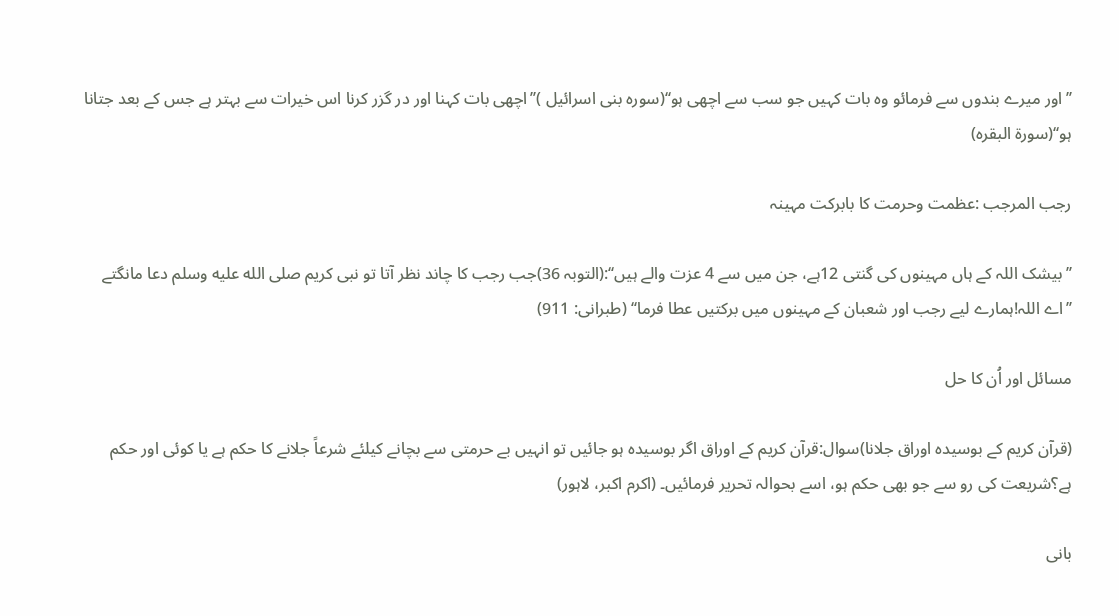’’ اور میرے بندوں سے فرمائو وہ بات کہیں جو سب سے اچھی ہو‘‘(سورہ بنی اسرائیل )’’اچھی بات کہنا اور در گزر کرنا اس خیرات سے بہتر ہے جس کے بعد جتانا ہو‘‘(سورۃ البقرہ)

رجب المرجب :عظمت وحرمت کا بابرکت مہینہ

’’بیشک اللہ کے ہاں مہینوں کی گنتی 12ہے، جن میں سے 4 عزت والے ہیں‘‘:(التوبہ 36)جب رجب کا چاند نظر آتا تو نبی کریم صلى الله عليه وسلم دعا مانگتے ’’اے اللہ!ہمارے لیے رجب اور شعبان کے مہینوں میں برکتیں عطا فرما‘‘ (طبرانی: 911)

مسائل اور اُن کا حل

(قرآن کریم کے بوسیدہ اوراق جلانا)سوال:قرآن کریم کے اوراق اگر بوسیدہ ہو جائیں تو انہیں بے حرمتی سے بچانے کیلئے شرعاً جلانے کا حکم ہے یا کوئی اور حکم ہے؟شریعت کی رو سے جو بھی حکم ہو، اسے بحوالہ تحریر فرمائیں۔ (اکرم اکبر، لاہور)

بانی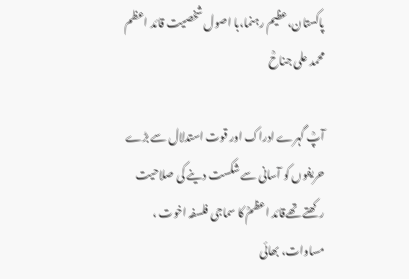پاکستان،عظیم رہنما،با اصول شخصیت قائد اعظم محمد علی جناحؒ

آپؒ گہرے ادراک اور قوت استدلال سے بڑے حریفوں کو آسانی سے شکست دینے کی صلاحیت رکھتے تھےقائد اعظمؒ کا سماجی فلسفہ اخوت ، مساوات، بھائی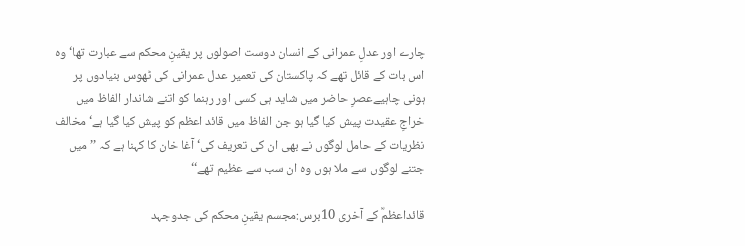چارے اور عدلِ عمرانی کے انسان دوست اصولوں پر یقینِ محکم سے عبارت تھا‘ وہ اس بات کے قائل تھے کہ پاکستان کی تعمیر عدل عمرانی کی ٹھوس بنیادوں پر ہونی چاہیےعصرِ حاضر میں شاید ہی کسی اور رہنما کو اتنے شاندار الفاظ میں خراجِ عقیدت پیش کیا گیا ہو جن الفاظ میں قائد اعظم کو پیش کیا گیا ہے‘ مخالف نظریات کے حامل لوگوں نے بھی ان کی تعریف کی‘ آغا خان کا کہنا ہے کہ ’’ میں جتنے لوگوں سے ملا ہوں وہ ان سب سے عظیم تھے‘‘

قائداعظمؒ کے آخری 10برس:مجسم یقینِ محکم کی جدوجہد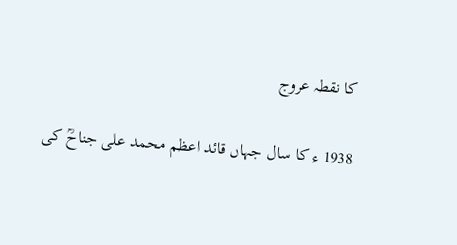کا نقطہ عروج

1938 ء کا سال جہاں قائد اعظم محمد علی جناحؒ کی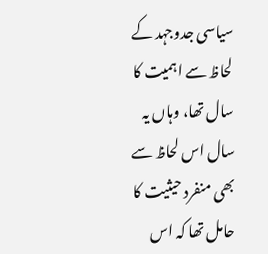سیاسی جدوجہد کے لحاظ سے اہمیت کا سال تھا، وہاں یہ سال اس لحاظ سے بھی منفرد حیثیت کا حامل تھا کہ اس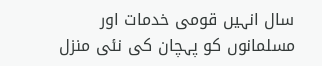سال انہیں قومی خدمات اور مسلمانوں کو پہچان کی نئی منزل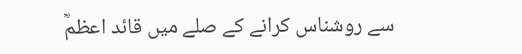سے روشناس کرانے کے صلے میں قائد اعظمؒ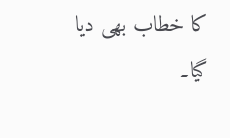کا خطاب بھی دیا گیا۔